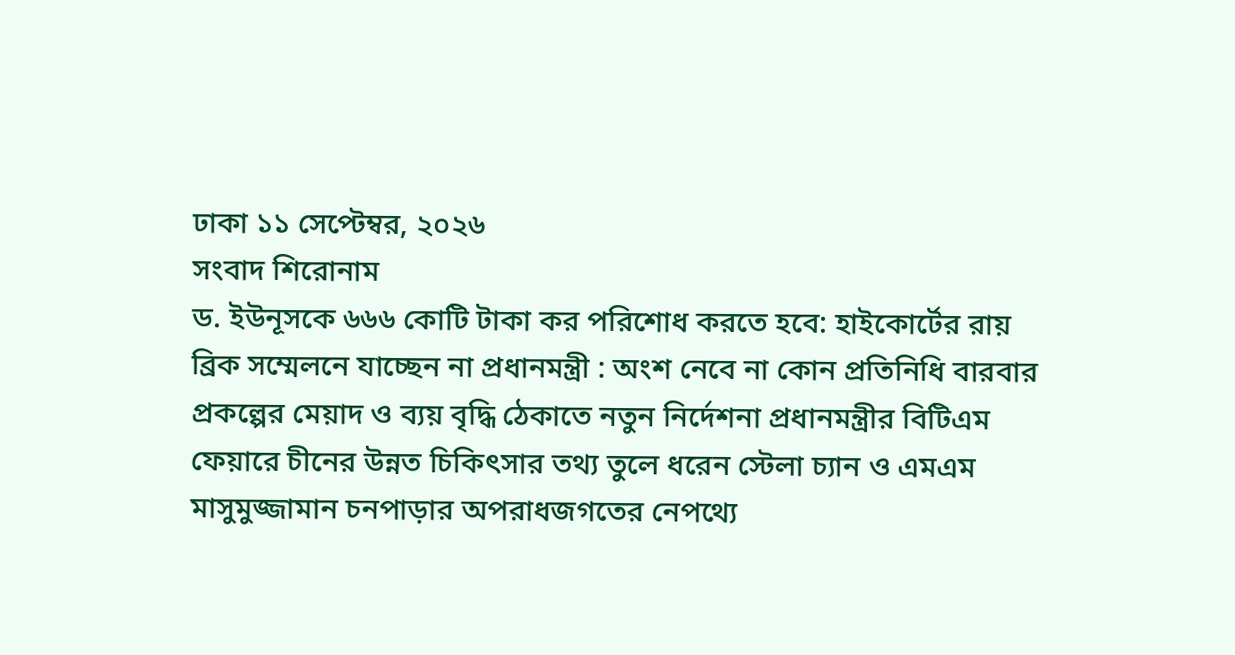ঢাকা ১১ সেপ্টেম্বর, ২০২৬
সংবাদ শিরোনাম
ড. ইউনূসকে ৬৬৬ কোটি টাকা কর পরিশোধ করতে হবে: হাইকোর্টের রায় ব্রিক সম্মেলনে যাচ্ছেন না প্রধানমন্ত্রী : অংশ নেবে না কোন প্রতিনিধি বারবার প্রকল্পের মেয়াদ ও ব্যয় বৃদ্ধি ঠেকাতে নতুন নির্দেশনা প্রধানমন্ত্রীর বিটিএম ফেয়ারে চীনের উন্নত চিকিৎসার তথ্য তুলে ধরেন স্টেলা চ্যান ও এমএম মাসুমুজ্জামান চনপাড়ার অপরাধজগতের নেপথ্যে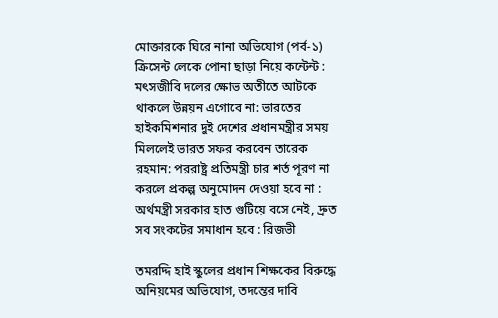মোক্তারকে ঘিরে নানা অভিযোগ (পর্ব-১) ক্রিসেন্ট লেকে পোনা ছাড়া নিয়ে কন্টেন্ট : মৎসজীবি দলের ক্ষোভ অতীতে আটকে থাকলে উন্নয়ন এগোবে না: ভারতের হাইকমিশনার দুই দেশের প্রধানমন্ত্রীর সময় মিললেই ভারত সফর করবেন তারেক রহমান: পররাষ্ট্র প্রতিমন্ত্রী চার শর্ত পূরণ না করলে প্রকল্প অনুমোদন দেওয়া হবে না : অর্থমন্ত্রী সরকার হাত গুটিয়ে বসে নেই, দ্রুত সব সংকটের সমাধান হবে : রিজভী

তমরদ্দি হাই স্কুলের প্রধান শিক্ষকের বিরুদ্ধে অনিয়মের অভিযোগ, তদন্তের দাবি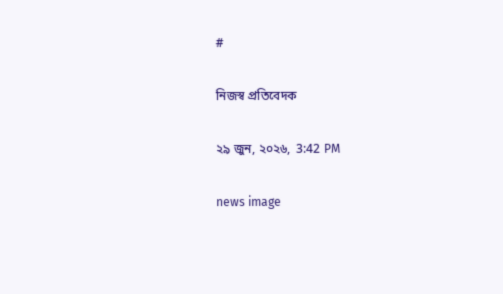#

নিজস্ব প্রতিবেদক

২৯ জুন, ২০২৬,  3:42 PM

news image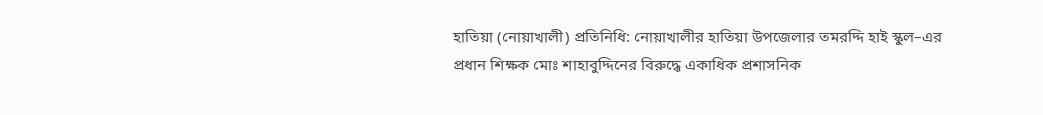হাতিয়া (নোয়াখালী) প্রতিনিধি: নোয়াখালীর হাতিয়া উপজেলার তমরদ্দি হাই স্কুল–এর প্রধান শিক্ষক মোঃ শাহাবুদ্দিনের বিরুদ্ধে একাধিক প্রশাসনিক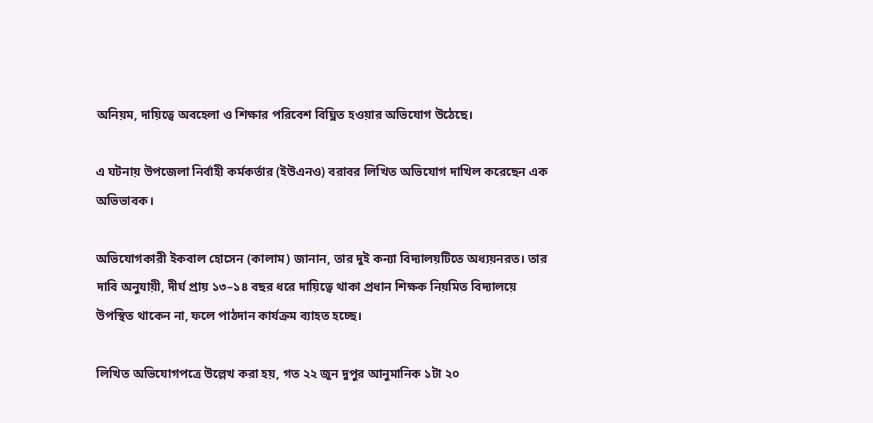অনিয়ম, দায়িত্বে অবহেলা ও শিক্ষার পরিবেশ বিঘ্নিত হওয়ার অভিযোগ উঠেছে।

এ ঘটনায় উপজেলা নির্বাহী কর্মকর্তার (ইউএনও) বরাবর লিখিত অভিযোগ দাখিল করেছেন এক অভিভাবক।

অভিযোগকারী ইকবাল হোসেন (কালাম) জানান, তার দুই কন্যা বিদ্যালয়টিতে অধ্যয়নরত। তার দাবি অনুযায়ী, দীর্ঘ প্রায় ১৩–১৪ বছর ধরে দায়িত্বে থাকা প্রধান শিক্ষক নিয়মিত বিদ্যালয়ে উপস্থিত থাকেন না, ফলে পাঠদান কার্যক্রম ব্যাহত হচ্ছে।

লিখিত অভিযোগপত্রে উল্লেখ করা হয়, গত ২২ জুন দুপুর আনুমানিক ১টা ২০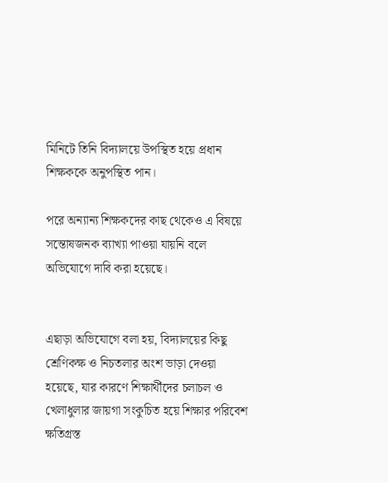মিনিটে তিনি বিদ্যালয়ে উপস্থিত হয়ে প্রধান শিক্ষককে অনুপস্থিত পান।

পরে অন্যান্য শিক্ষকদের কাছ থেকেও এ বিষয়ে সন্তোষজনক ব্যাখ্যা পাওয়া যায়নি বলে অভিযোগে দাবি করা হয়েছে।


এছাড়া অভিযোগে বলা হয়, বিদ্যালয়ের কিছু শ্রেণিকক্ষ ও নিচতলার অংশ ভাড়া দেওয়া হয়েছে, যার কারণে শিক্ষার্থীদের চলাচল ও খেলাধুলার জায়গা সংকুচিত হয়ে শিক্ষার পরিবেশ ক্ষতিগ্রস্ত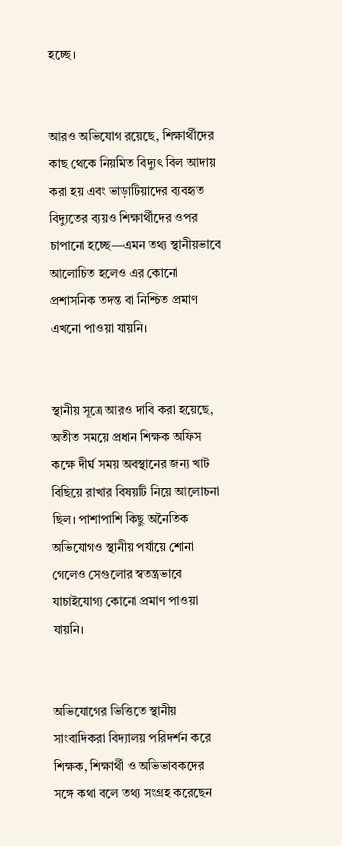হচ্ছে।


আরও অভিযোগ রয়েছে, শিক্ষার্থীদের কাছ থেকে নিয়মিত বিদ্যুৎ বিল আদায় করা হয় এবং ভাড়াটিয়াদের ব্যবহৃত বিদ্যুতের ব্যয়ও শিক্ষার্থীদের ওপর চাপানো হচ্ছে—এমন তথ্য স্থানীয়ভাবে আলোচিত হলেও এর কোনো প্রশাসনিক তদন্ত বা নিশ্চিত প্রমাণ এখনো পাওয়া যায়নি।


স্থানীয় সূত্রে আরও দাবি করা হয়েছে, অতীত সময়ে প্রধান শিক্ষক অফিস কক্ষে দীর্ঘ সময় অবস্থানের জন্য খাট বিছিয়ে রাখার বিষয়টি নিয়ে আলোচনা ছিল। পাশাপাশি কিছু অনৈতিক অভিযোগও স্থানীয় পর্যায়ে শোনা গেলেও সেগুলোর স্বতন্ত্রভাবে যাচাইযোগ্য কোনো প্রমাণ পাওয়া যায়নি।


অভিযোগের ভিত্তিতে স্থানীয় সাংবাদিকরা বিদ্যালয় পরিদর্শন করে শিক্ষক, শিক্ষার্থী ও অভিভাবকদের সঙ্গে কথা বলে তথ্য সংগ্রহ করেছেন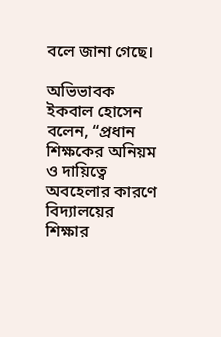বলে জানা গেছে।

অভিভাবক ইকবাল হোসেন বলেন, “প্রধান শিক্ষকের অনিয়ম ও দায়িত্বে অবহেলার কারণে বিদ্যালয়ের শিক্ষার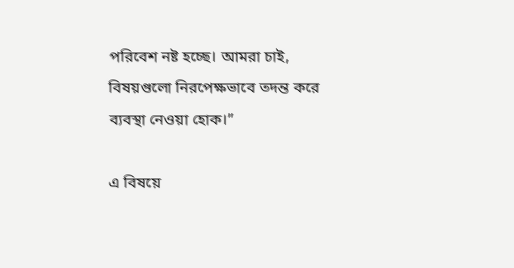পরিবেশ নষ্ট হচ্ছে। আমরা চাই, বিষয়গুলো নিরপেক্ষভাবে তদন্ত করে ব্যবস্থা নেওয়া হোক।”

এ বিষয়ে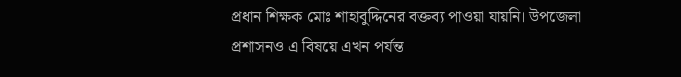প্রধান শিক্ষক মোঃ শাহাবুদ্দিনের বক্তব্য পাওয়া যায়নি। উপজেলা প্রশাসনও এ বিষয়ে এখন পর্যন্ত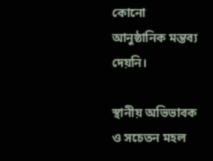কোনো আনুষ্ঠানিক মন্তব্য দেয়নি।

স্থানীয় অভিভাবক ও সচেতন মহল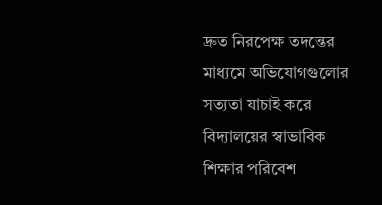দ্রুত নিরপেক্ষ তদন্তের মাধ্যমে অভিযোগগুলোর সত্যতা যাচাই করে বিদ্যালয়ের স্বাভাবিক শিক্ষার পরিবেশ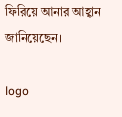ফিরিয়ে আনার আহ্বান জানিয়েছেন।

logo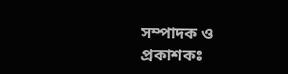সম্পাদক ও প্রকাশকঃ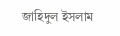জাহিদুল ইসলাম